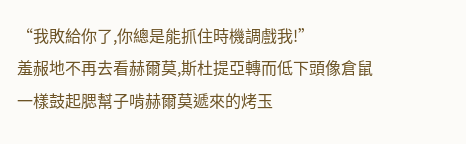“我敗給你了,你總是能抓住時機調戲我!”
羞赧地不再去看赫爾莫,斯杜提亞轉而低下頭像倉鼠一樣鼓起腮幫子啃赫爾莫遞來的烤玉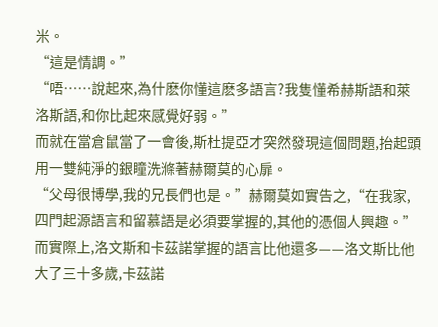米。
“這是情調。”
“唔……說起來,為什麽你懂這麽多語言?我隻懂希赫斯語和萊洛斯語,和你比起來感覺好弱。”
而就在當倉鼠當了一會後,斯杜提亞才突然發現這個問題,抬起頭用一雙純淨的銀瞳洗滌著赫爾莫的心扉。
“父母很博學,我的兄長們也是。”赫爾莫如實告之,“在我家,四門起源語言和留慕語是必須要掌握的,其他的憑個人興趣。”
而實際上,洛文斯和卡茲諾掌握的語言比他還多——洛文斯比他大了三十多歲,卡茲諾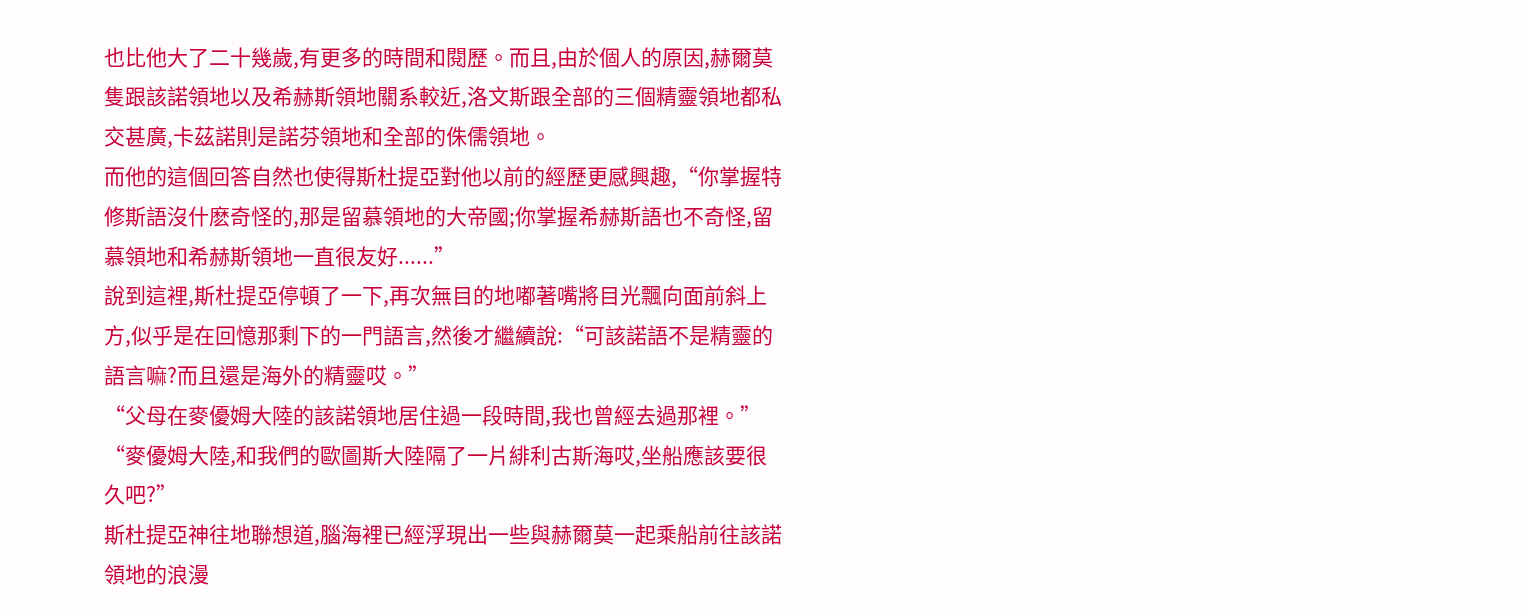也比他大了二十幾歲,有更多的時間和閱歷。而且,由於個人的原因,赫爾莫隻跟該諾領地以及希赫斯領地關系較近,洛文斯跟全部的三個精靈領地都私交甚廣,卡茲諾則是諾芬領地和全部的侏儒領地。
而他的這個回答自然也使得斯杜提亞對他以前的經歷更感興趣,“你掌握特修斯語沒什麽奇怪的,那是留慕領地的大帝國;你掌握希赫斯語也不奇怪,留慕領地和希赫斯領地一直很友好......”
說到這裡,斯杜提亞停頓了一下,再次無目的地嘟著嘴將目光飄向面前斜上方,似乎是在回憶那剩下的一門語言,然後才繼續說:“可該諾語不是精靈的語言嘛?而且還是海外的精靈哎。”
“父母在麥優姆大陸的該諾領地居住過一段時間,我也曾經去過那裡。”
“麥優姆大陸,和我們的歐圖斯大陸隔了一片緋利古斯海哎,坐船應該要很久吧?”
斯杜提亞神往地聯想道,腦海裡已經浮現出一些與赫爾莫一起乘船前往該諾領地的浪漫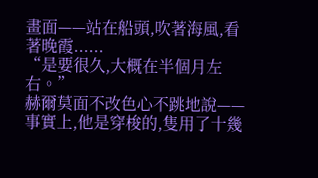畫面——站在船頭,吹著海風,看著晚霞......
“是要很久,大概在半個月左右。”
赫爾莫面不改色心不跳地說——事實上,他是穿梭的,隻用了十幾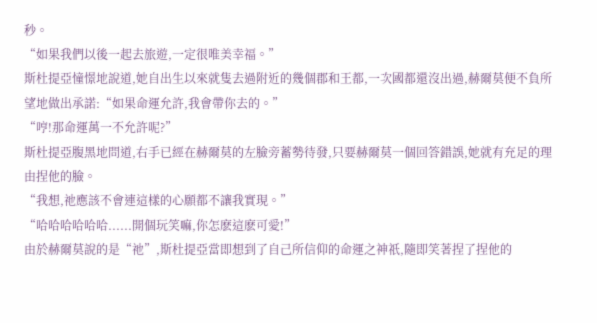秒。
“如果我們以後一起去旅遊,一定很唯美幸福。”
斯杜提亞憧憬地說道,她自出生以來就隻去過附近的幾個郡和王都,一次國都還沒出過,赫爾莫便不負所望地做出承諾:“如果命運允許,我會帶你去的。”
“哼!那命運萬一不允許呢?”
斯杜提亞腹黑地問道,右手已經在赫爾莫的左臉旁蓄勢待發,只要赫爾莫一個回答錯誤,她就有充足的理由捏他的臉。
“我想,祂應該不會連這樣的心願都不讓我實現。”
“哈哈哈哈哈哈......開個玩笑嘛,你怎麽這麽可愛!”
由於赫爾莫說的是“祂”,斯杜提亞當即想到了自己所信仰的命運之神祇,隨即笑著捏了捏他的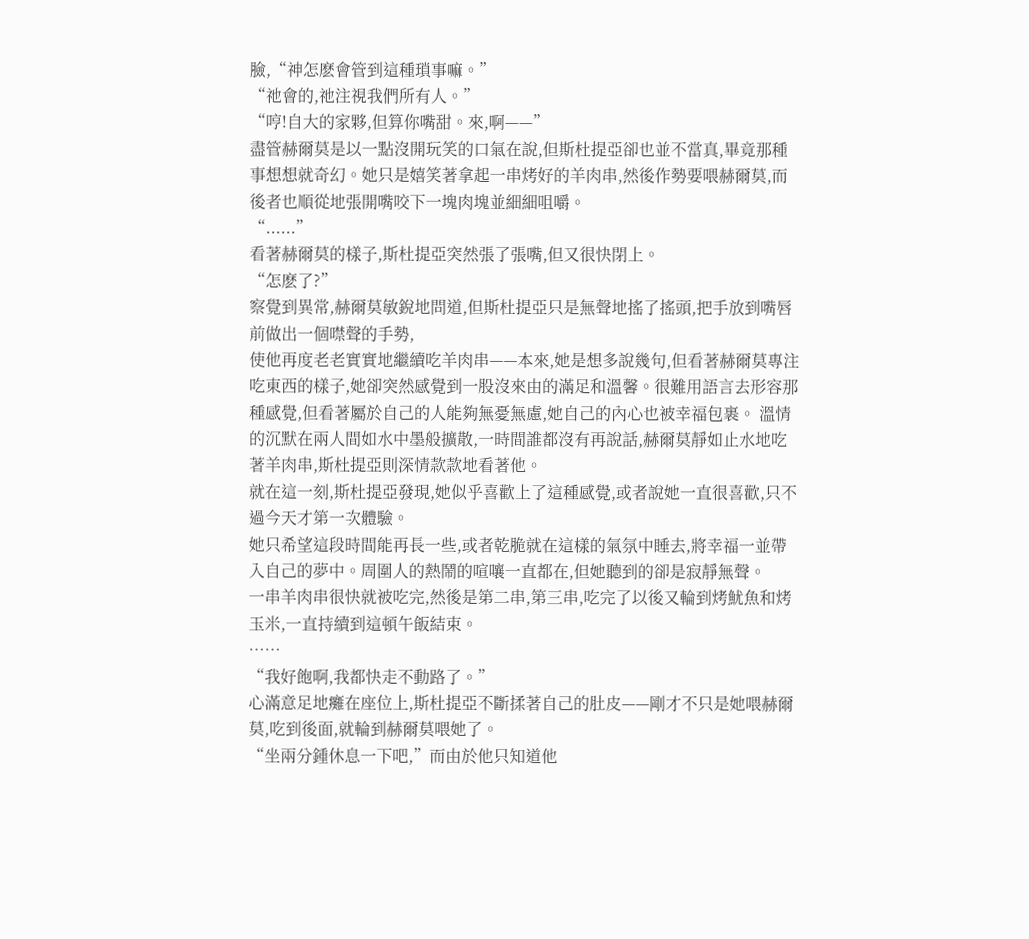臉,“神怎麽會管到這種瑣事嘛。”
“祂會的,祂注視我們所有人。”
“哼!自大的家夥,但算你嘴甜。來,啊——”
盡管赫爾莫是以一點沒開玩笑的口氣在說,但斯杜提亞卻也並不當真,畢竟那種事想想就奇幻。她只是嬉笑著拿起一串烤好的羊肉串,然後作勢要喂赫爾莫,而後者也順從地張開嘴咬下一塊肉塊並細細咀嚼。
“......”
看著赫爾莫的樣子,斯杜提亞突然張了張嘴,但又很快閉上。
“怎麽了?”
察覺到異常,赫爾莫敏銳地問道,但斯杜提亞只是無聲地搖了搖頭,把手放到嘴唇前做出一個噤聲的手勢,
使他再度老老實實地繼續吃羊肉串——本來,她是想多說幾句,但看著赫爾莫專注吃東西的樣子,她卻突然感覺到一股沒來由的滿足和溫馨。很難用語言去形容那種感覺,但看著屬於自己的人能夠無憂無慮,她自己的內心也被幸福包裹。 溫情的沉默在兩人間如水中墨般擴散,一時間誰都沒有再說話,赫爾莫靜如止水地吃著羊肉串,斯杜提亞則深情款款地看著他。
就在這一刻,斯杜提亞發現,她似乎喜歡上了這種感覺,或者說她一直很喜歡,只不過今天才第一次體驗。
她只希望這段時間能再長一些,或者乾脆就在這樣的氣氛中睡去,將幸福一並帶入自己的夢中。周圍人的熱鬧的喧嚷一直都在,但她聽到的卻是寂靜無聲。
一串羊肉串很快就被吃完,然後是第二串,第三串,吃完了以後又輪到烤魷魚和烤玉米,一直持續到這頓午飯結束。
……
“我好飽啊,我都快走不動路了。”
心滿意足地癱在座位上,斯杜提亞不斷揉著自己的肚皮——剛才不只是她喂赫爾莫,吃到後面,就輪到赫爾莫喂她了。
“坐兩分鍾休息一下吧,”而由於他只知道他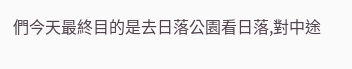們今天最終目的是去日落公園看日落,對中途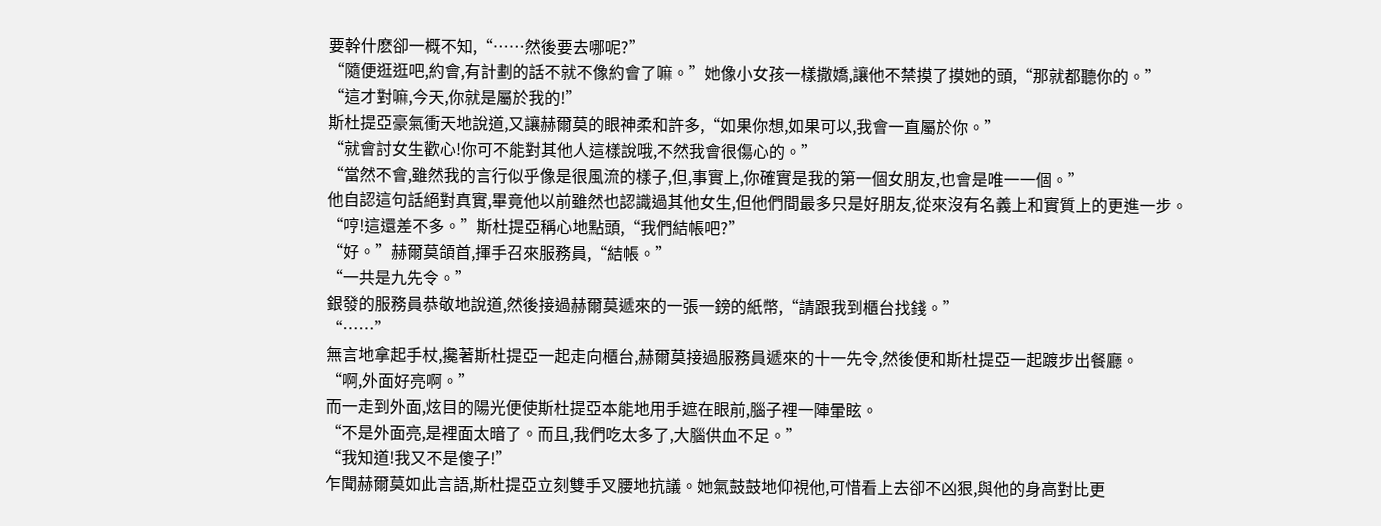要幹什麽卻一概不知,“……然後要去哪呢?”
“隨便逛逛吧,約會,有計劃的話不就不像約會了嘛。”她像小女孩一樣撒嬌,讓他不禁摸了摸她的頭,“那就都聽你的。”
“這才對嘛,今天,你就是屬於我的!”
斯杜提亞豪氣衝天地說道,又讓赫爾莫的眼神柔和許多,“如果你想,如果可以,我會一直屬於你。”
“就會討女生歡心!你可不能對其他人這樣說哦,不然我會很傷心的。”
“當然不會,雖然我的言行似乎像是很風流的樣子,但,事實上,你確實是我的第一個女朋友,也會是唯一一個。”
他自認這句話絕對真實,畢竟他以前雖然也認識過其他女生,但他們間最多只是好朋友,從來沒有名義上和實質上的更進一步。
“哼!這還差不多。”斯杜提亞稱心地點頭,“我們結帳吧?”
“好。”赫爾莫頜首,揮手召來服務員,“結帳。”
“一共是九先令。”
銀發的服務員恭敬地說道,然後接過赫爾莫遞來的一張一鎊的紙幣,“請跟我到櫃台找錢。”
“……”
無言地拿起手杖,攙著斯杜提亞一起走向櫃台,赫爾莫接過服務員遞來的十一先令,然後便和斯杜提亞一起踱步出餐廳。
“啊,外面好亮啊。”
而一走到外面,炫目的陽光便使斯杜提亞本能地用手遮在眼前,腦子裡一陣暈眩。
“不是外面亮,是裡面太暗了。而且,我們吃太多了,大腦供血不足。”
“我知道!我又不是傻子!”
乍聞赫爾莫如此言語,斯杜提亞立刻雙手叉腰地抗議。她氣鼓鼓地仰視他,可惜看上去卻不凶狠,與他的身高對比更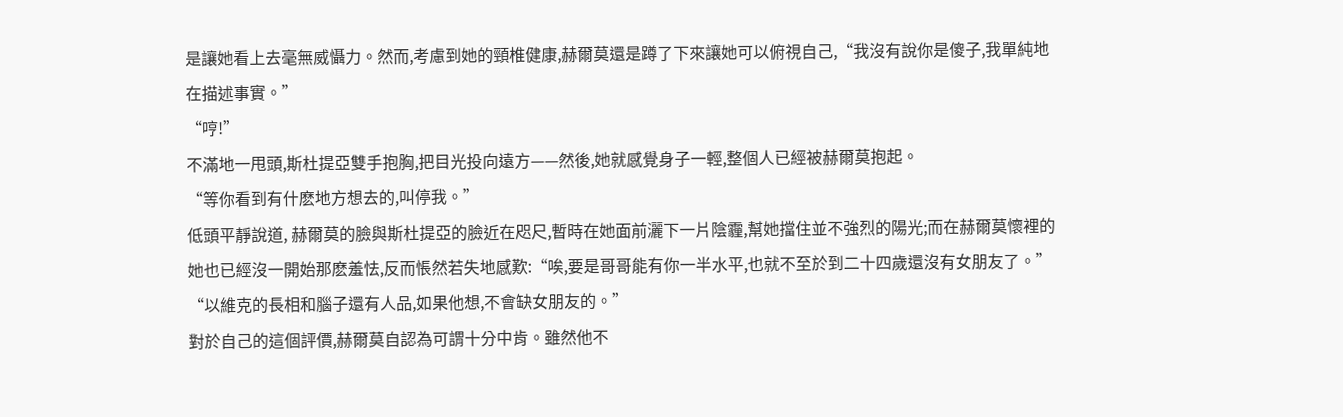是讓她看上去毫無威懾力。然而,考慮到她的頸椎健康,赫爾莫還是蹲了下來讓她可以俯視自己,“我沒有說你是傻子,我單純地在描述事實。”
“哼!”
不滿地一甩頭,斯杜提亞雙手抱胸,把目光投向遠方——然後,她就感覺身子一輕,整個人已經被赫爾莫抱起。
“等你看到有什麽地方想去的,叫停我。”
低頭平靜說道, 赫爾莫的臉與斯杜提亞的臉近在咫尺,暫時在她面前灑下一片陰霾,幫她擋住並不強烈的陽光;而在赫爾莫懷裡的她也已經沒一開始那麽羞怯,反而悵然若失地感歎:“唉,要是哥哥能有你一半水平,也就不至於到二十四歲還沒有女朋友了。”
“以維克的長相和腦子還有人品,如果他想,不會缺女朋友的。”
對於自己的這個評價,赫爾莫自認為可謂十分中肯。雖然他不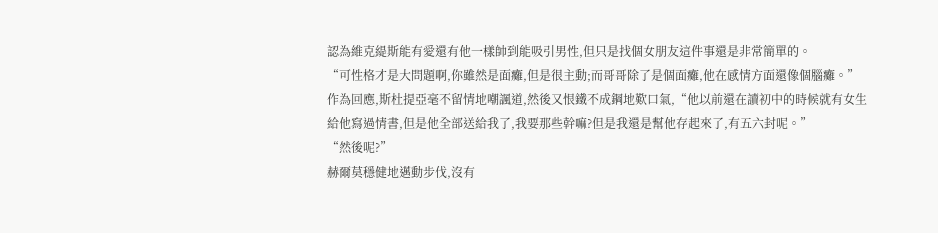認為維克緹斯能有愛還有他一樣帥到能吸引男性,但只是找個女朋友這件事還是非常簡單的。
“可性格才是大問題啊,你雖然是面癱,但是很主動;而哥哥除了是個面癱,他在感情方面還像個腦癱。”
作為回應,斯杜提亞毫不留情地嘲諷道,然後又恨鐵不成鋼地歎口氣,“他以前還在讀初中的時候就有女生給他寫過情書,但是他全部送給我了,我要那些幹嘛?但是我還是幫他存起來了,有五六封呢。”
“然後呢?”
赫爾莫穩健地邁動步伐,沒有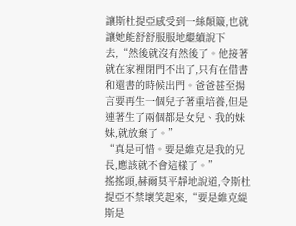讓斯杜提亞感受到一絲顛簸,也就讓她能舒舒服服地繼續說下去,“然後就沒有然後了。他接著就在家裡閉門不出了,只有在借書和還書的時候出門。爸爸甚至揚言要再生一個兒子著重培養,但是連著生了兩個都是女兒、我的妹妹,就放棄了。”
“真是可惜。要是維克是我的兄長,應該就不會這樣了。”
搖搖頭,赫爾莫平靜地說道,令斯杜提亞不禁壞笑起來,“要是維克緹斯是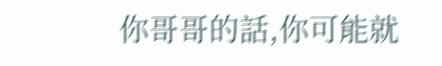你哥哥的話,你可能就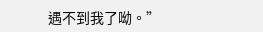遇不到我了呦。”